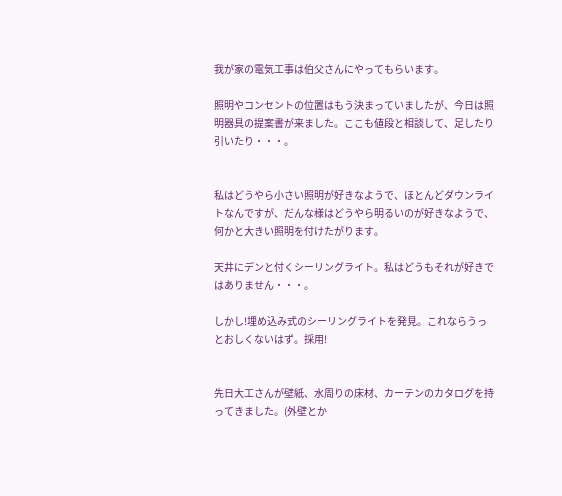我が家の電気工事は伯父さんにやってもらいます。

照明やコンセントの位置はもう決まっていましたが、今日は照明器具の提案書が来ました。ここも値段と相談して、足したり引いたり・・・。


私はどうやら小さい照明が好きなようで、ほとんどダウンライトなんですが、だんな様はどうやら明るいのが好きなようで、何かと大きい照明を付けたがります。

天井にデンと付くシーリングライト。私はどうもそれが好きではありません・・・。

しかし!埋め込み式のシーリングライトを発見。これならうっとおしくないはず。採用!


先日大工さんが壁紙、水周りの床材、カーテンのカタログを持ってきました。(外壁とか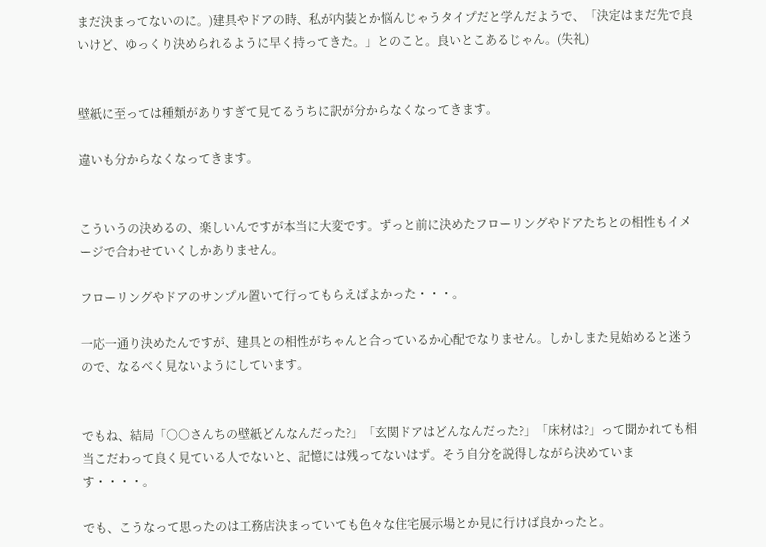まだ決まってないのに。)建具やドアの時、私が内装とか悩んじゃうタイプだと学んだようで、「決定はまだ先で良いけど、ゆっくり決められるように早く持ってきた。」とのこと。良いとこあるじゃん。(失礼)


壁紙に至っては種類がありすぎて見てるうちに訳が分からなくなってきます。

違いも分からなくなってきます。


こういうの決めるの、楽しいんですが本当に大変です。ずっと前に決めたフローリングやドアたちとの相性もイメージで合わせていくしかありません。

フローリングやドアのサンプル置いて行ってもらえばよかった・・・。

一応一通り決めたんですが、建具との相性がちゃんと合っているか心配でなりません。しかしまた見始めると迷うので、なるべく見ないようにしています。


でもね、結局「○○さんちの壁紙どんなんだった?」「玄関ドアはどんなんだった?」「床材は?」って聞かれても相当こだわって良く見ている人でないと、記憶には残ってないはず。そう自分を説得しながら決めています・・・・。

でも、こうなって思ったのは工務店決まっていても色々な住宅展示場とか見に行けば良かったと。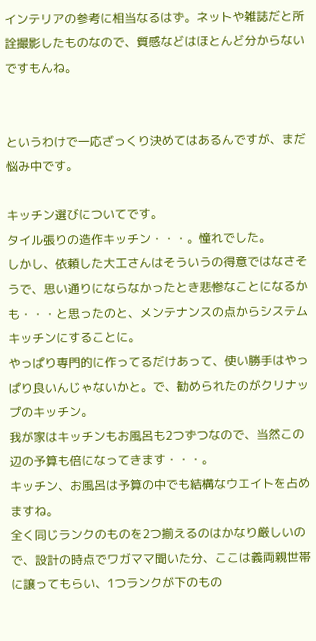インテリアの参考に相当なるはず。ネットや雑誌だと所詮撮影したものなので、質感などはほとんど分からないですもんね。


というわけで一応ざっくり決めてはあるんですが、まだ悩み中です。

キッチン選びについてです。
タイル張りの造作キッチン・・・。憧れでした。
しかし、依頼した大工さんはそういうの得意ではなさそうで、思い通りにならなかったとき悲惨なことになるかも・・・と思ったのと、メンテナンスの点からシステムキッチンにすることに。
やっぱり専門的に作ってるだけあって、使い勝手はやっぱり良いんじゃないかと。で、勧められたのがクリナップのキッチン。
我が家はキッチンもお風呂も2つずつなので、当然この辺の予算も倍になってきます・・・。
キッチン、お風呂は予算の中でも結構なウエイトを占めますね。
全く同じランクのものを2つ揃えるのはかなり厳しいので、設計の時点でワガママ聞いた分、ここは義両親世帯に譲ってもらい、1つランクが下のもの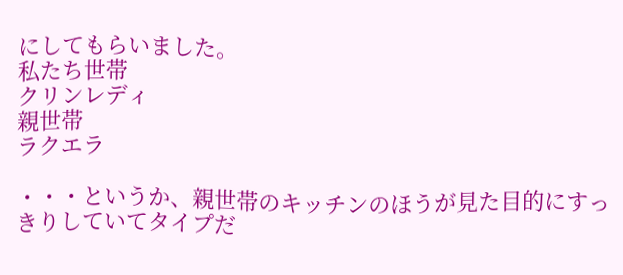にしてもらいました。
私たち世帯
クリンレディ
親世帯
ラクエラ

・・・というか、親世帯のキッチンのほうが見た目的にすっきりしていてタイプだ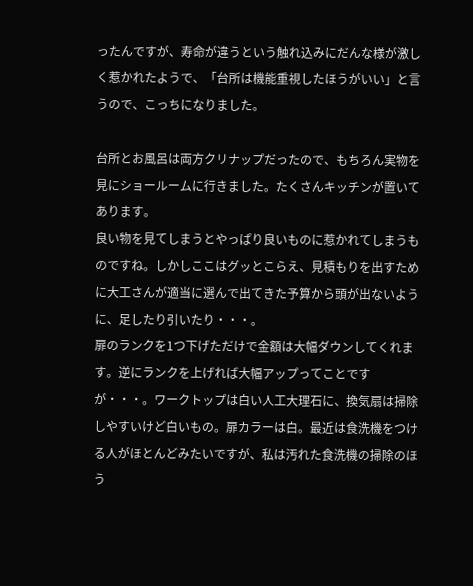ったんですが、寿命が違うという触れ込みにだんな様が激しく惹かれたようで、「台所は機能重視したほうがいい」と言うので、こっちになりました。

台所とお風呂は両方クリナップだったので、もちろん実物を見にショールームに行きました。たくさんキッチンが置いてあります。
良い物を見てしまうとやっぱり良いものに惹かれてしまうものですね。しかしここはグッとこらえ、見積もりを出すために大工さんが適当に選んで出てきた予算から頭が出ないように、足したり引いたり・・・。
扉のランクを1つ下げただけで金額は大幅ダウンしてくれます。逆にランクを上げれば大幅アップってことですが・・・。ワークトップは白い人工大理石に、換気扇は掃除しやすいけど白いもの。扉カラーは白。最近は食洗機をつける人がほとんどみたいですが、私は汚れた食洗機の掃除のほう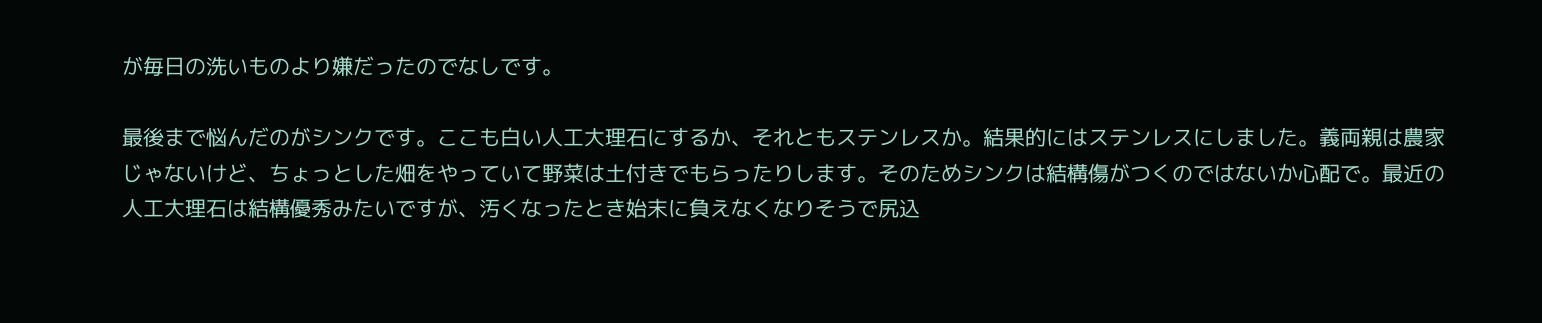が毎日の洗いものより嫌だったのでなしです。

最後まで悩んだのがシンクです。ここも白い人工大理石にするか、それともステンレスか。結果的にはステンレスにしました。義両親は農家じゃないけど、ちょっとした畑をやっていて野菜は土付きでもらったりします。そのためシンクは結構傷がつくのではないか心配で。最近の人工大理石は結構優秀みたいですが、汚くなったとき始末に負えなくなりそうで尻込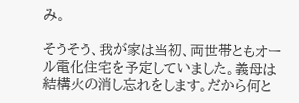み。

そうそう、我が家は当初、両世帯ともオール電化住宅を予定していました。義母は結構火の消し忘れをします。だから何と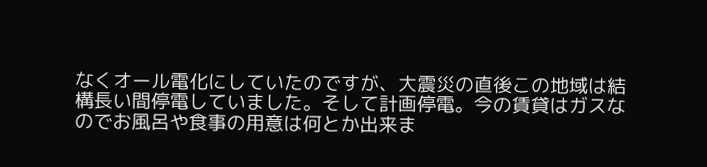なくオール電化にしていたのですが、大震災の直後この地域は結構長い間停電していました。そして計画停電。今の賃貸はガスなのでお風呂や食事の用意は何とか出来ま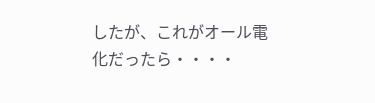したが、これがオール電化だったら・・・・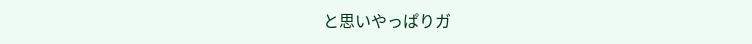と思いやっぱりガ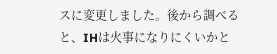スに変更しました。後から調べると、IHは火事になりにくいかと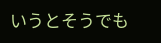いうとそうでも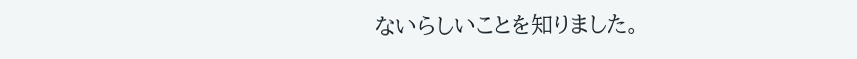ないらしいことを知りました。